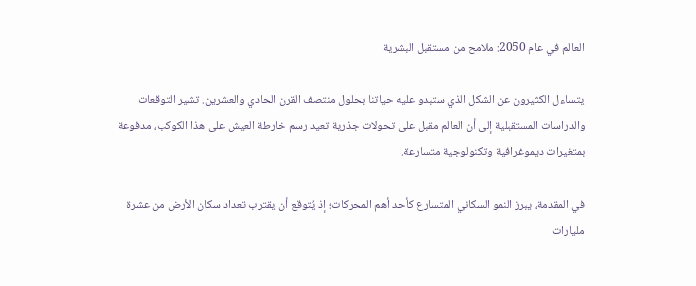العالم في عام 2050: ملامح من مستقبل البشرية

يتساءل الكثيرون عن الشكل الذي ستبدو عليه حياتنا بحلول منتصف القرن الحادي والعشرين. تشير التوقعات والدراسات المستقبلية إلى أن العالم مقبل على تحولات جذرية تعيد رسم خارطة العيش على هذا الكوكب، مدفوعة بمتغيرات ديموغرافية وتكنولوجية متسارعة.

في المقدمة، يبرز النمو السكاني المتسارع كأحد أهم المحركات؛ إذ يُتوقع أن يقترب تعداد سكان الأرض من عشرة مليارات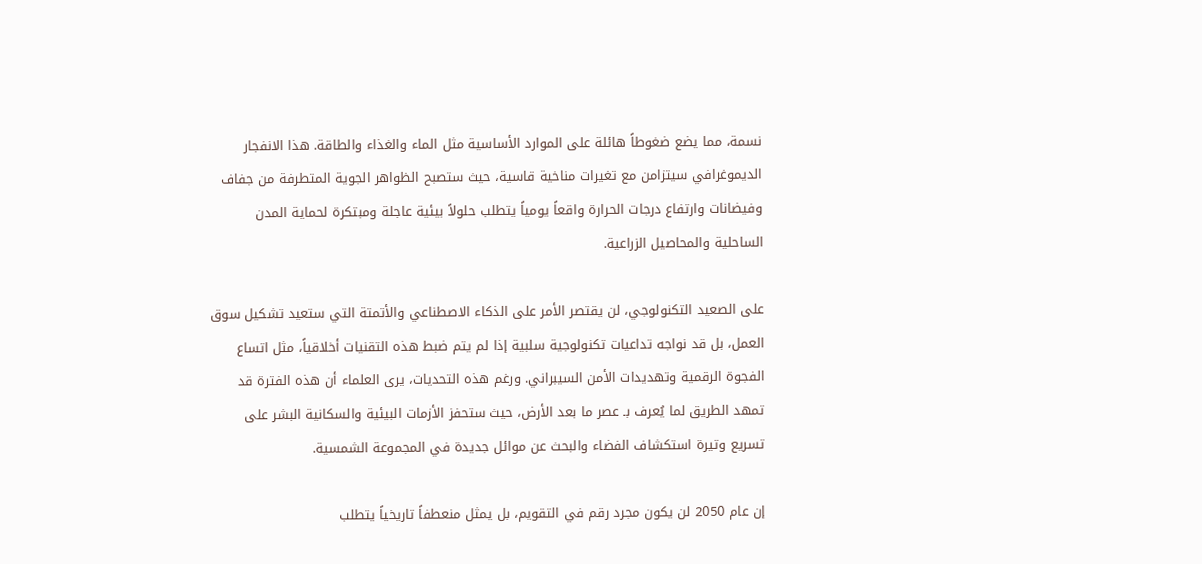نسمة، مما يضع ضغوطاً هائلة على الموارد الأساسية مثل الماء والغذاء والطاقة. هذا الانفجار الديموغرافي سيتزامن مع تغيرات مناخية قاسية، حيث ستصبح الظواهر الجوية المتطرفة من جفاف وفيضانات وارتفاع درجات الحرارة واقعاً يومياً يتطلب حلولاً بيئية عاجلة ومبتكرة لحماية المدن الساحلية والمحاصيل الزراعية.

على الصعيد التكنولوجي، لن يقتصر الأمر على الذكاء الاصطناعي والأتمتة التي ستعيد تشكيل سوق العمل، بل قد نواجه تداعيات تكنولوجية سلبية إذا لم يتم ضبط هذه التقنيات أخلاقياً، مثل اتساع الفجوة الرقمية وتهديدات الأمن السيبراني. ورغم هذه التحديات، يرى العلماء أن هذه الفترة قد تمهد الطريق لما يُعرف بـ عصر ما بعد الأرض، حيث ستحفز الأزمات البيئية والسكانية البشر على تسريع وتيرة استكشاف الفضاء والبحث عن موائل جديدة في المجموعة الشمسية.

إن عام 2050 لن يكون مجرد رقم في التقويم، بل يمثل منعطفاً تاريخياً يتطلب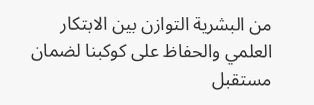من البشرية التوازن بين الابتكار العلمي والحفاظ على كوكبنا لضمان مستقبل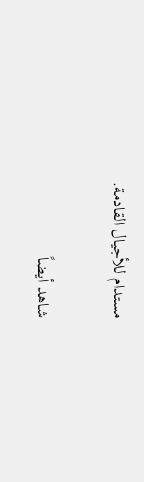مستدام للأجيال القادمة.

شاهد أيضاً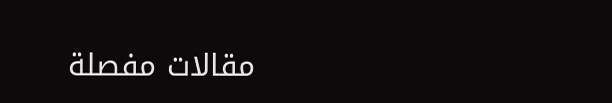مقالات مفصلة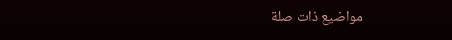مواضيع ذات صلة